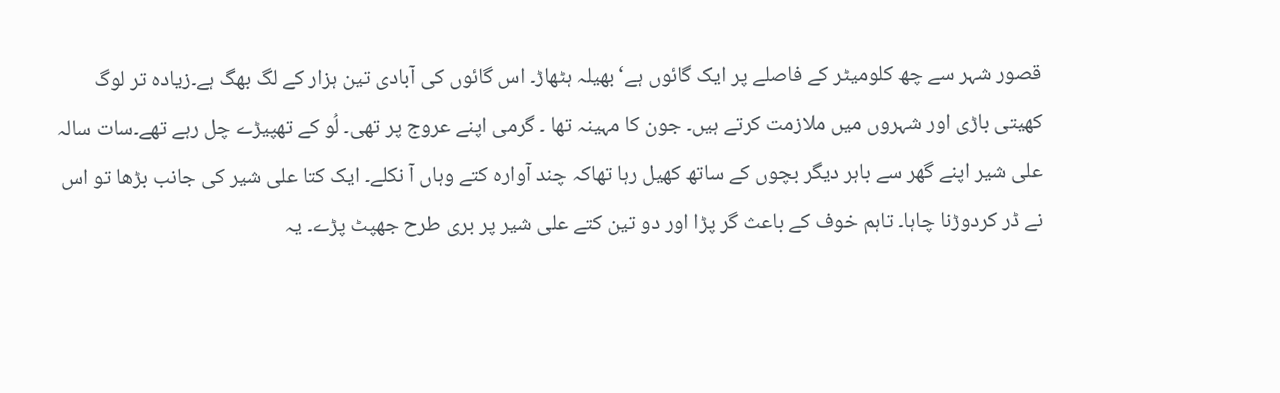قصور شہر سے چھ کلومیٹر کے فاصلے پر ایک گائوں ہے‘بھیلہ ہٹھاڑ۔ اس گائوں کی آبادی تین ہزار کے لگ بھگ ہے۔زیادہ تر لوگ کھیتی باڑی اور شہروں میں ملازمت کرتے ہیں۔ جون کا مہینہ تھا ۔ گرمی اپنے عروج پر تھی۔ لُو کے تھپیڑے چل رہے تھے۔سات سالہ علی شیر اپنے گھر سے باہر دیگر بچوں کے ساتھ کھیل رہا تھاکہ چند آوارہ کتے وہاں آ نکلے۔ ایک کتا علی شیر کی جانب بڑھا تو اس نے ڈر کردوڑنا چاہا۔ تاہم خوف کے باعث گر پڑا اور دو تین کتے علی شیر پر بری طرح جھپٹ پڑے۔ یہ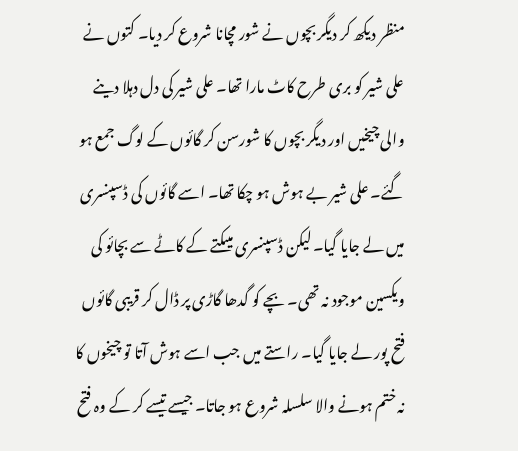منظر دیکھ کر دیگر بچوں نے شور مچانا شروع کر دیا۔ کتوں نے علی شیر کو بری طرح کاٹ مارا تھا۔ علی شیر کی دل دہلا دینے والی چیخیں اور دیگر بچوں کا شورسن کر گائوں کے لوگ جمع ہو گئے۔ علی شیر بے ہوش ہو چکا تھا۔ اسے گائوں کی ڈسپنسری میں لے جایا گیا۔ لیکن ڈسپنسری میںکتے کے کاٹے سے بچائو کی ویکسین موجود نہ تھی۔ بچے کو گدھا گاڑی پر ڈال کر قریبی گائوں فتح پور لے جایا گیا۔ راستے میں جب اسے ہوش آتا تو چیخوں کا نہ ختم ہونے والا سلسلہ شروع ہو جاتا۔ جیسے تیسے کر کے وہ فتح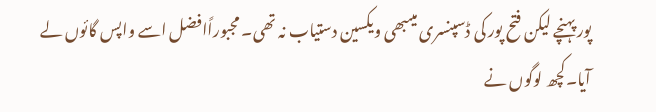پور پہنچے لیکن فتح پور کی ڈسپنسری میںبھی ویکسین دستیاب نہ تھی۔ مجبوراًافضل اسے واپس گائوں لے آیا۔کچھ لوگوں نے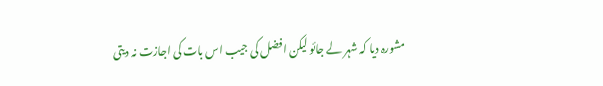مشورہ دیا کہ شہر لے جائو لیکن افضل کی جیب اس بات کی اجازت نہ دیتی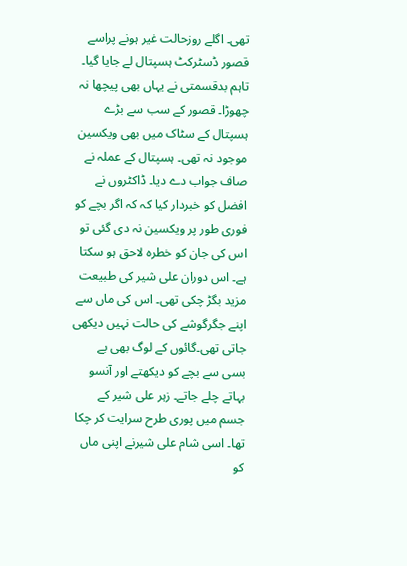تھی۔ اگلے روزحالت غیر ہونے پراسے قصور ڈسٹرکٹ ہسپتال لے جایا گیا۔ تاہم بدقسمتی نے یہاں بھی پیچھا نہ چھوڑا۔ قصور کے سب سے بڑے ہسپتال کے سٹاک میں بھی ویکسین موجود نہ تھی۔ ہسپتال کے عملہ نے صاف جواب دے دیا۔ ڈاکٹروں نے افضل کو خبردار کیا کہ کہ اگر بچے کو فوری طور پر ویکسین نہ دی گئی تو اس کی جان کو خطرہ لاحق ہو سکتا ہے۔ اس دوران علی شیر کی طبیعت مزید بگڑ چکی تھی۔ اس کی ماں سے اپنے جگرگوشے کی حالت نہیں دیکھی جاتی تھی۔گائوں کے لوگ بھی بے بسی سے بچے کو دیکھتے اور آنسو بہاتے چلے جاتے۔ زہر علی شیر کے جسم میں پوری طرح سرایت کر چکا تھا۔ اسی شام علی شیرنے اپنی ماں کو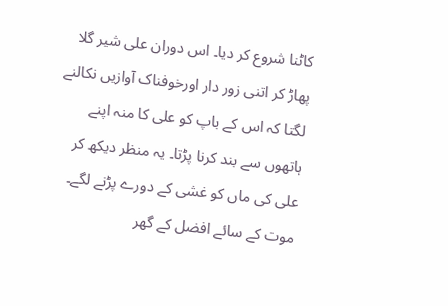کاٹنا شروع کر دیا۔ اس دوران علی شیر گلا پھاڑ کر اتنی زور دار اورخوفناک آوازیں نکالنے لگتا کہ اس کے باپ کو علی کا منہ اپنے ہاتھوں سے بند کرنا پڑتا۔ یہ منظر دیکھ کر علی کی ماں کو غشی کے دورے پڑنے لگے۔ موت کے سائے افضل کے گھر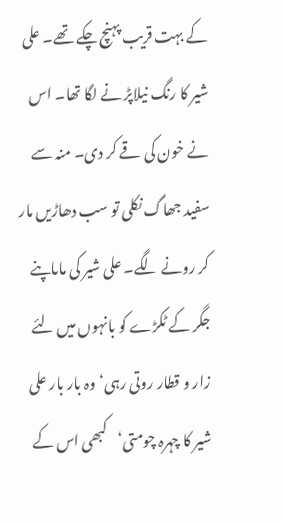کے بہت قریب پہنچ چکے تھے۔ علی شیر کا رنگ نیلاپڑ نے لگا تھا۔ اس نے خون کی قے کر دی۔ منہ سے سفید جھاگ نکلی تو سب دھاڑیں مار کر رونے لگے۔ علی شیر کی ماںاپنے جگر کے ٹکڑے کو بانہوں میں لئے زار و قطار روتی رہی‘وہ بار بار علی شیر کا چہرہ چومتی‘کبھی اس کے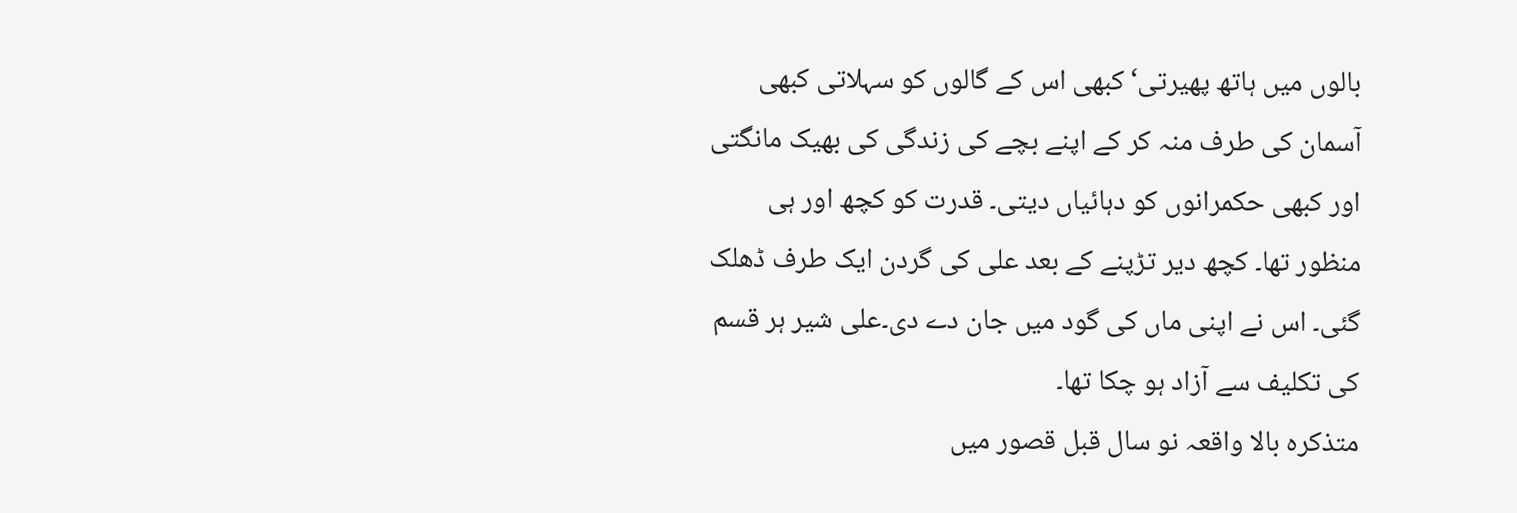بالوں میں ہاتھ پھیرتی‘کبھی اس کے گالوں کو سہلاتی کبھی آسمان کی طرف منہ کر کے اپنے بچے کی زندگی کی بھیک مانگتی اور کبھی حکمرانوں کو دہائیاں دیتی۔ قدرت کو کچھ اور ہی منظور تھا۔ کچھ دیر تڑپنے کے بعد علی کی گردن ایک طرف ڈھلک گئی۔ اس نے اپنی ماں کی گود میں جان دے دی۔علی شیر ہر قسم کی تکلیف سے آزاد ہو چکا تھا۔
متذکرہ بالا واقعہ نو سال قبل قصور میں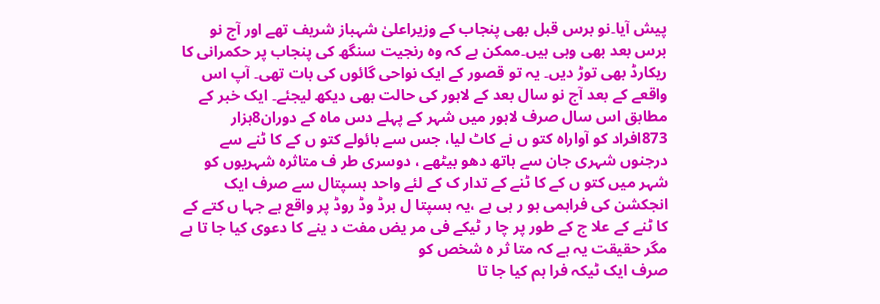پیش آیا۔نو برس قبل بھی پنجاب کے وزیراعلیٰ شہباز شریف تھے اور آج نو برس بعد بھی وہی ہیں۔ممکن ہے کہ وہ رنجیت سنگھ کی پنجاب پر حکمرانی کا ریکارڈ بھی توڑ دیں۔ یہ تو قصور کے ایک نواحی گائوں کی بات تھی۔ آپ اس واقعے کے بعد آج نو سال بعد کے لاہور کی حالت بھی دیکھ لیجئے۔ ایک خبر کے مطابق اس سال صرف لاہور میں شہر کے پہلے دس ماہ کے دوران8ہزار 873افراد کو آواراہ کتو ں نے کاٹ لیا، جس سے بائولے کتو ں کے کا ٹنے سے درجنوں شہری جان سے ہاتھ دھو بیٹھے ، دوسری طر ف متاثرہ شہریوں کو شہر میں کتو ں کے کا ٹنے کے تدار ک کے لئے واحد ہسپتال سے صرف ایک انجکشن کی فراہمی ہو ر ہی ہے ،یہ ہسپتا ل برڈ وڈ روڈ پر واقع ہے جہا ں کتے کے کا ٹنے کے علا ج کے طور پر چا ر ٹیکے فی مر یض مفت د ینے کا دعوی کیا جا تا ہے مگر حقیقت یہ ہے کہ متا ثر ہ شخص کو
صرف ایک ٹیکہ فرا ہم کیا جا تا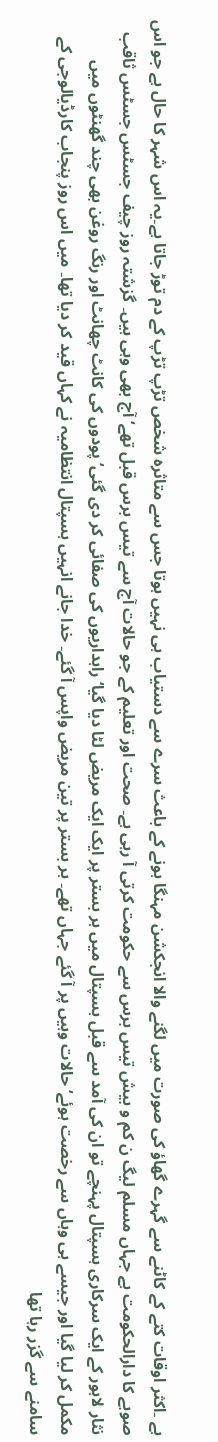ہے ۔اکثر اوقات کتے کے کاٹنے سے گہرے گھاؤ کی صورت میں لگنے والا انجکشن مہنگا ہونے کے باعث سرے سے دستیاب ہی نہیں ہوتا جس سے متاثرہ شخص تڑپ تڑپ کے دم توڑ جاتا ہے۔یہ اس شہر کا حال ہے جو اس صوبے کا دارالحکومت ہے جہاں مسلم لیگ ن کم و بیش تیس برس سے حکومت کرتی آ رہی ہے۔ صحت اور تعلیم کے جو حالات آج سے تیس برس قبل تھے‘ آج بھی وہی ہیں۔ گزشتہ روز چیف جسٹس جسٹس ثاقب نثار لاہور کے ایک سرکاری ہسپتال پہنچے تو ان کی آمد سے قبل ہسپتال میں ہر بستر پر ایک ایک مریض لٹا دیا گیا‘ راہداریوں کی صفائی کر دی گئی‘ پودوں کی کانٹ چھانٹ اور رنگ روغن بھی چند گھنٹوں میں مکمل کر لیا گیا اور جیسے ہی وہاں سے رخصت ہوئے‘ حالات وہیں پر آ گئے جہاں تھے۔ ہر بستر پر تین مریض واپس آ گئے۔ خدا جانے انہیں ہسپتال انتظامیہ نے کہاں قید کر دیا تھا۔ میں اس روز پنجاب کارڈیالوجی کے سامنے سے گزر رہا تھا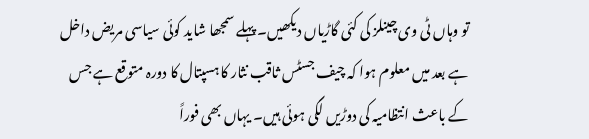تو وہاں ٹی وی چینلز کی کئی گاڑیاں دیکھیں۔ پہلے سمجھا شاید کوئی سیاسی مریض داخل ہے بعد میں معلوم ہوا کہ چیف جسٹس ثاقب نثار کا ہسپتال کا دورہ متوقع ہے جس کے باعث انتظامیہ کی دوڑیں لگی ہوئی ہیں۔ یہاں بھی فوراً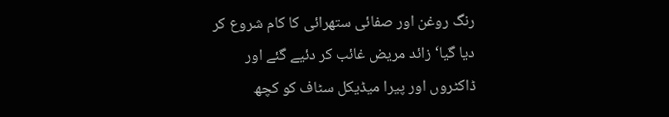رنگ روغن اور صفائی ستھرائی کا کام شروع کر دیا گیا‘ زائد مریض غائب کر دئیے گئے اور ڈاکٹروں اور پیرا میڈیکل سٹاف کو کچھ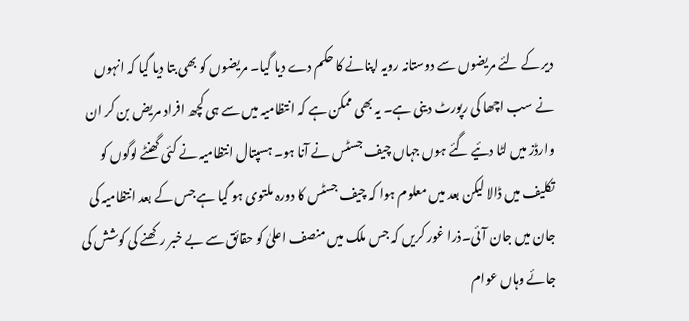دیر کے لئے مریضوں سے دوستانہ رویہ اپنانے کا حکم دے دیا گیا۔ مریضوں کو بھی بتا دیا گیا کہ انہوں نے سب اچھا کی رپورٹ دینی ہے۔ یہ بھی ممکن ہے کہ انتظامیہ میں سے ہی کچھ افراد مریض بن کر ان وارڈز میں لٹا دئیے گئے ہوں جہاں چیف جسٹس نے آنا ہو۔ ہسپتال انتظامیہ نے کئی گھنٹے لوگوں کو تکلیف میں ڈالا لیکن بعد میں معلوم ہوا کہ چیف جسٹس کا دورہ ملتوی ہو گیا ہے جس کے بعد انتظامیہ کی جان میں جان آئی۔ذرا غور کریں کہ جس ملک میں منصف اعلیٰ کو حقائق سے بے خبر رکھنے کی کوشش کی جائے وہاں عوام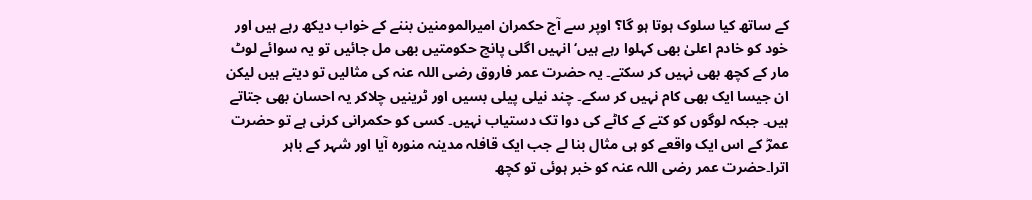کے ساتھ کیا سلوک ہوتا ہو گا؟ اوپر سے آج حکمران امیرالمومنین بننے کے خواب دیکھ رہے ہیں اور خود کو خادم اعلیٰ بھی کہلوا رہے ہیں‘ انہیں اگلی پانچ حکومتیں بھی مل جائیں تو یہ سوائے لوٹ مار کے کچھ بھی نہیں کر سکتے۔ یہ حضرت عمر فاروق رضی اللہ عنہ کی مثالیں تو دیتے ہیں لیکن ان جیسا ایک بھی کام نہیں کر سکے۔ چند نیلی پیلی بسیں اور ٹرینیں چلاکر یہ احسان بھی جتاتے ہیں۔ جبکہ لوگوں کو کتے کے کاٹے کی دوا تک دستیاب نہیں۔ کسی کو حکمرانی کرنی ہے تو حضرت عمرؓ کے اس ایک واقعے کو ہی مثال بنا لے جب ایک قافلہ مدینہ منورہ آیا اور شہر کے باہر اترا۔حضرت عمر رضی اللہ عنہ کو خبر ہوئی تو کچھ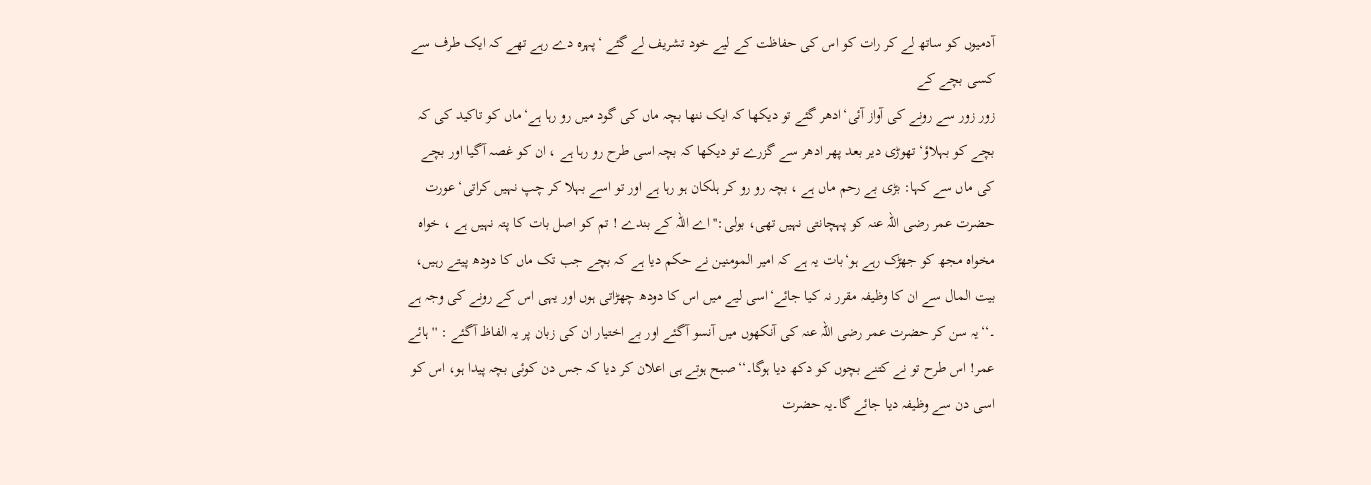آدمیوں کو ساتھ لے کر رات کو اس کی حفاظت کے لیے خود تشریف لے گئے ‘پہرہ دے رہے تھے کہ ایک طرف سے کسی بچے کے
زور زور سے رونے کی آواز آئی‘ادھر گئے تو دیکھا کہ ایک ننھا بچہ ماں کی گود میں رو رہا ہے‘ماں کو تاکید کی کہ بچے کو بہلاؤ‘تھوڑی دیر بعد پھر ادھر سے گزرے تو دیکھا کہ بچہ اسی طرح رو رہا ہے ، ان کو غصہ آگیا اور بچے کی ماں سے کہا: بڑی بے رحم ماں ہے ، بچہ رو رو کر ہلکان ہو رہا ہے اور تو اسے بہلا کر چپ نہیں کراتی‘عورت حضرت عمر رضی اللہ عنہ کو پہچانتی نہیں تھی، بولی:''اے اللہ کے بندے ! تم کو اصل بات کا پتہ نہیں ہے ، خواہ مخواہ مجھ کو جھڑک رہے ہو‘بات یہ ہے کہ امیر المومنین نے حکم دیا ہے کہ بچے جب تک ماں کا دودھ پیتے رہیں، بیت المال سے ان کا وظیفہ مقرر نہ کیا جائے‘اسی لیے میں اس کا دودھ چھڑاتی ہوں اور یہی اس کے رونے کی وجہ ہے ۔‘‘یہ سن کر حضرت عمر رضی اللہ عنہ کی آنکھوں میں آنسو آگئے اور بے اختیار ان کی زبان پر یہ الفاظ آگئے : ''ہائے عمر! اس طرح تو نے کتنے بچوں کو دکھ دیا ہوگا۔‘‘صبح ہوتے ہی اعلان کر دیا کہ جس دن کوئی بچہ پیدا ہو، اس کو اسی دن سے وظیفہ دیا جائے گا۔یہ حضرت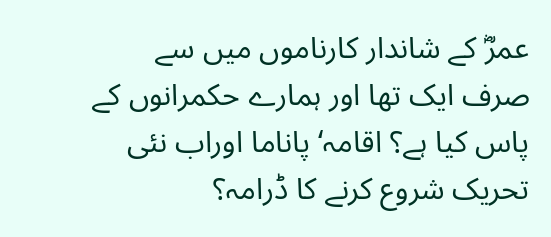عمرؓ کے شاندار کارناموں میں سے صرف ایک تھا اور ہمارے حکمرانوں کے پاس کیا ہے؟ اقامہ‘ پاناما اوراب نئی تحریک شروع کرنے کا ڈرامہ؟